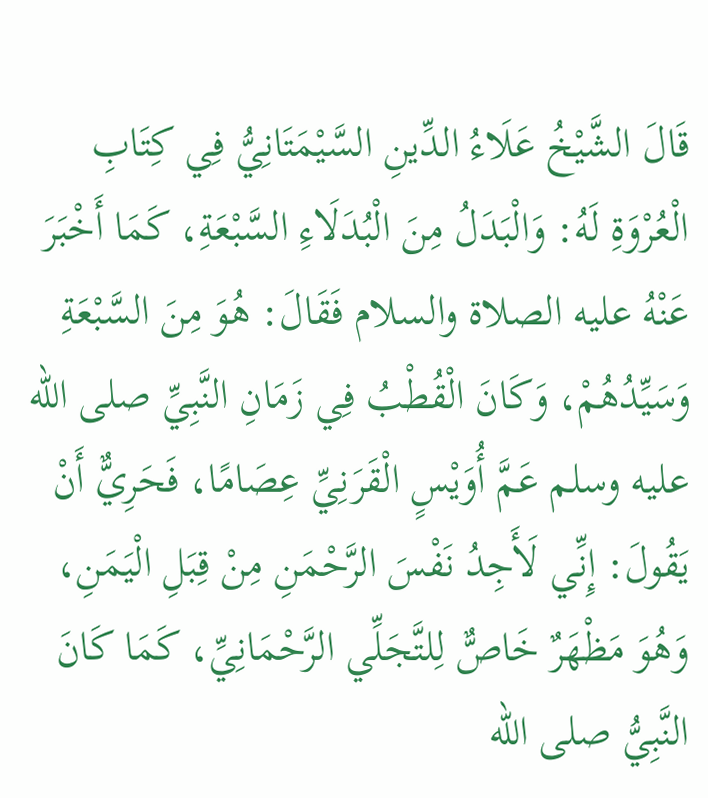قَالَ الشَّيْخُ عَلَاءُ الدِّينِ السَّيْمَتَانِيُّ فِي كِتَابِ الْعُرْوَةِ لَهُ: وَالْبَدَلُ مِنَ الْبُدَلَاءِ السَّبْعَةِ، كَمَا أَخْبَرَ عَنْهُ عليه الصلاة والسلام فَقَالَ: هُوَ مِنَ السَّبْعَةِ وَسَيِّدُهُمْ، وَكَانَ الْقُطْبُ فِي زَمَانِ النَّبِيِّ صلى الله عليه وسلم عَمَّ أُوَيْسٍ الْقَرَنِيِّ عِصَامًا، فَحَرِيٌّ أَنْ يَقُولَ: إِنِّي لَأَجِدُ نَفْسَ الرَّحْمَنِ مِنْ قِبَلِ الْيَمَنِ، وَهُوَ مَظْهَرٌ خَاصٌّ لِلتَّجَلِّي الرَّحْمَانِيِّ، كَمَا كَانَ النَّبِيُّ صلى الله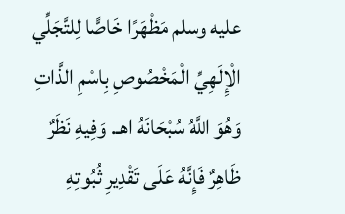عليه وسلم مَظْهَرًا خَاصًّا لِلتَّجَلِّي الْإِلَهِيِّ الْمَخْصُوصِ بِاسْمِ الذَّاتِ وَهُوَ اللَّهُ سُبْحَانَهُ اهـ. وَفِيهِ نَظَرٌ ظَاهِرٌ فَإِنَّهُ عَلَى تَقْدِيرِ ثُبُوتِهِ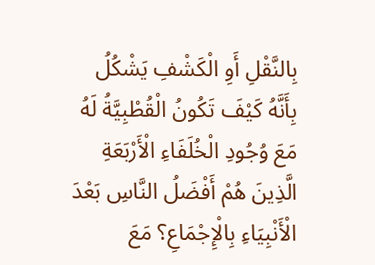بِالنَّقْلِ أَوِ الْكَشْفِ يَشْكُلُ بِأَنَّهُ كَيْفَ تَكُونُ الْقُطْبِيَّةُ لَهُ مَعَ وُجُودِ الْخُلَفَاءِ الْأَرْبَعَةِ الَّذِينَ هُمْ أَفْضَلُ النَّاسِ بَعْدَ الْأَنْبِيَاءِ بِالْإِجْمَاعِ؟ مَعَ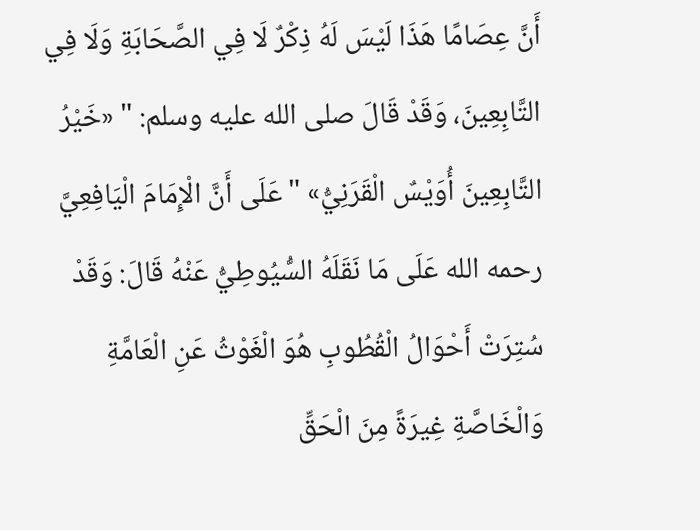أَنَّ عِصَامًا هَذَا لَيْسَ لَهُ ذِكْرٌ لَا فِي الصَّحَابَةِ وَلَا فِي التَّابِعِينَ، وَقَدْ قَالَ صلى الله عليه وسلم: " «خَيْرُ التَّابِعِينَ أُوَيْسٌ الْقَرَنِيُّ» " عَلَى أَنَّ الْإِمَامَ الْيَافِعِيَّ رحمه الله عَلَى مَا نَقَلَهُ السُّيُوطِيُّ عَنْهُ قَالَ: وَقَدْ سُتِرَتْ أَحْوَالُ الْقُطُوبِ هُوَ الْغَوْثُ عَنِ الْعَامَّةِ وَالْخَاصَّةِ غِيرَةً مِنَ الْحَقِّ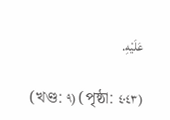عَلَيْهِ.

(খণ্ড: ٩) (পৃষ্ঠা: ٤٠٤٣)